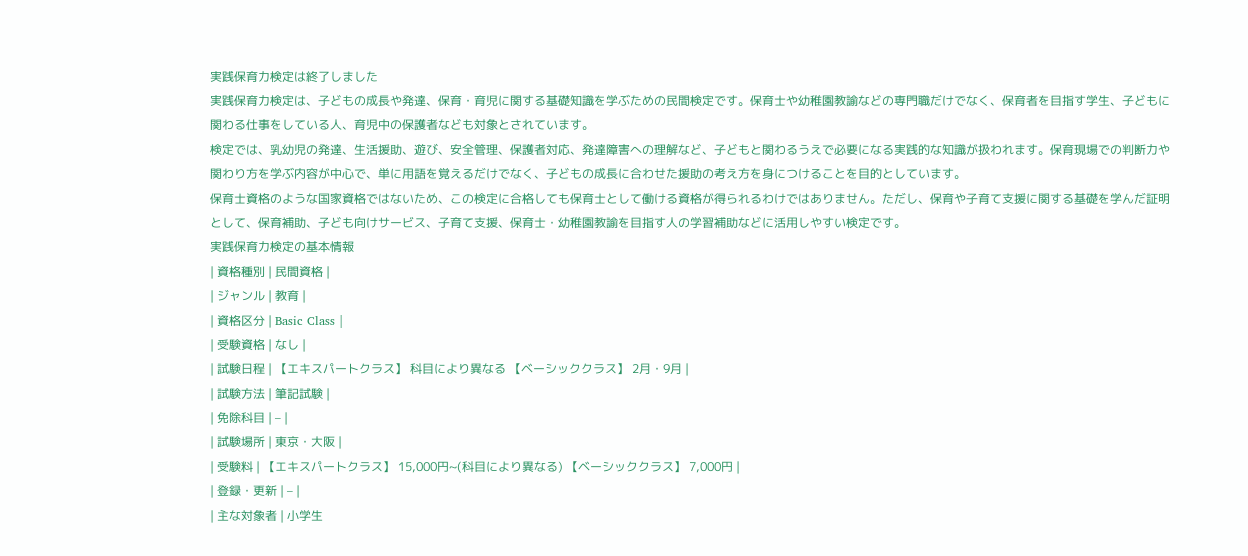実践保育力検定は終了しました
実践保育力検定は、子どもの成長や発達、保育・育児に関する基礎知識を学ぶための民間検定です。保育士や幼稚園教諭などの専門職だけでなく、保育者を目指す学生、子どもに関わる仕事をしている人、育児中の保護者なども対象とされています。
検定では、乳幼児の発達、生活援助、遊び、安全管理、保護者対応、発達障害への理解など、子どもと関わるうえで必要になる実践的な知識が扱われます。保育現場での判断力や関わり方を学ぶ内容が中心で、単に用語を覚えるだけでなく、子どもの成長に合わせた援助の考え方を身につけることを目的としています。
保育士資格のような国家資格ではないため、この検定に合格しても保育士として働ける資格が得られるわけではありません。ただし、保育や子育て支援に関する基礎を学んだ証明として、保育補助、子ども向けサービス、子育て支援、保育士・幼稚園教諭を目指す人の学習補助などに活用しやすい検定です。
実践保育力検定の基本情報
| 資格種別 | 民間資格 |
| ジャンル | 教育 |
| 資格区分 | Basic Class |
| 受験資格 | なし |
| 試験日程 | 【エキスパートクラス】 科目により異なる 【ベーシッククラス】 2月・9月 |
| 試験方法 | 筆記試験 |
| 免除科目 | – |
| 試験場所 | 東京・大阪 |
| 受験料 | 【エキスパートクラス】 15,000円~(科目により異なる) 【ベーシッククラス】 7,000円 |
| 登録・更新 | – |
| 主な対象者 | 小学生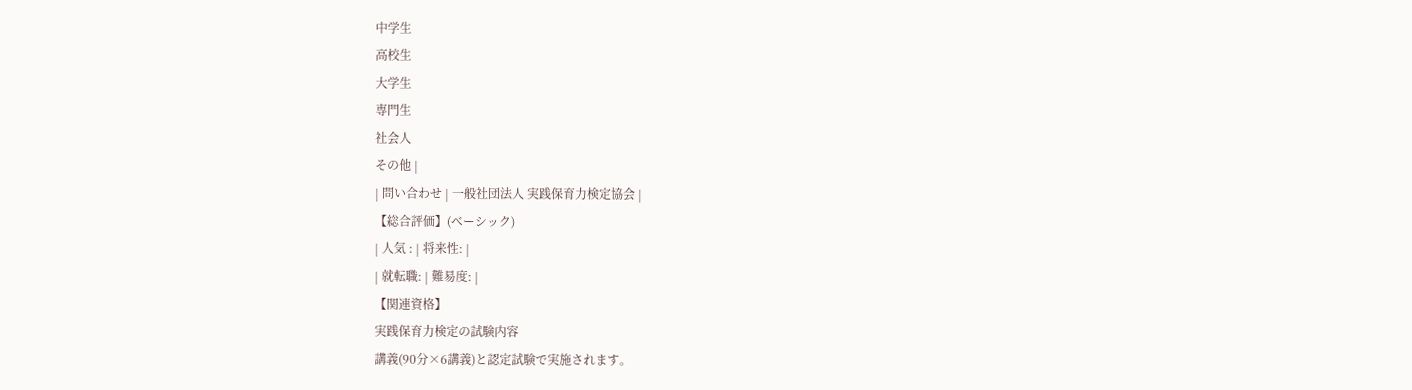中学生
高校生
大学生
専門生
社会人
その他 |
| 問い合わせ | 一般社団法人 実践保育力検定協会 |
【総合評価】(ベーシック)
| 人気 : | 将来性: |
| 就転職: | 難易度: |
【関連資格】
実践保育力検定の試験内容
講義(90分×6講義)と認定試験で実施されます。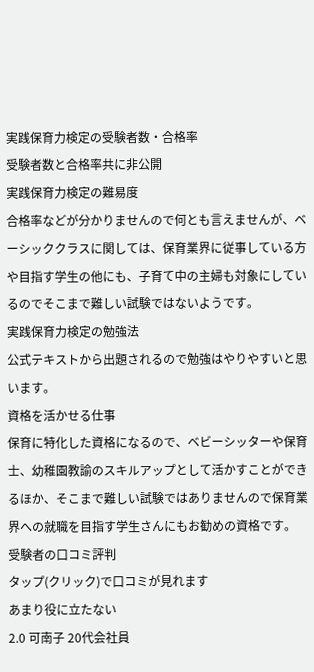実践保育力検定の受験者数・合格率
受験者数と合格率共に非公開
実践保育力検定の難易度
合格率などが分かりませんので何とも言えませんが、ベーシッククラスに関しては、保育業界に従事している方や目指す学生の他にも、子育て中の主婦も対象にしているのでそこまで難しい試験ではないようです。
実践保育力検定の勉強法
公式テキストから出題されるので勉強はやりやすいと思います。
資格を活かせる仕事
保育に特化した資格になるので、ベビーシッターや保育士、幼稚園教諭のスキルアップとして活かすことができるほか、そこまで難しい試験ではありませんので保育業界への就職を目指す学生さんにもお勧めの資格です。
受験者の口コミ評判
タップ(クリック)で口コミが見れます
あまり役に立たない
2.0 可南子 20代会社員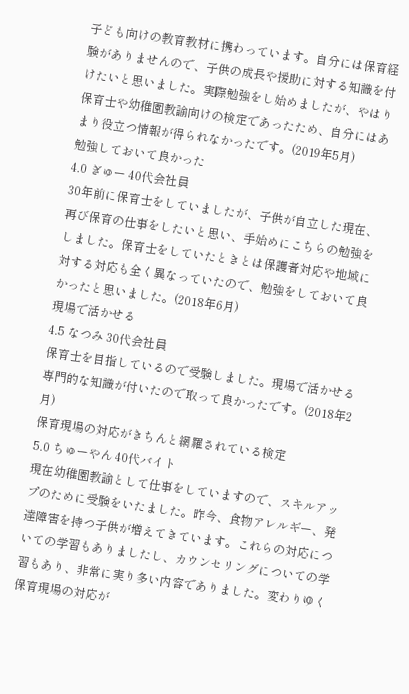子ども向けの教育教材に携わっています。自分には保育経験がありませんので、子供の成長や援助に対する知識を付けたいと思いました。実際勉強をし始めましたが、やはり保育士や幼稚園教諭向けの検定であったため、自分にはあまり役立つ情報が得られなかったです。(2019年5月)
勉強しておいて良かった
4.0 ぎゅー 40代会社員
30年前に保育士をしていましたが、子供が自立した現在、再び保育の仕事をしたいと思い、手始めにこちらの勉強をしました。保育士をしていたときとは保護者対応や地域に対する対応も全く異なっていたので、勉強をしておいて良かったと思いました。(2018年6月)
現場で活かせる
4.5 なつみ 30代会社員
保育士を目指しているので受験しました。現場で活かせる専門的な知識が付いたので取って良かったです。(2018年2月)
保育現場の対応がきちんと網羅されている検定
5.0 ちゅーやん 40代バイト
現在幼稚園教諭として仕事をしていますので、スキルアップのために受験をいたました。昨今、食物アレルギー、発達障害を持つ子供が増えてきています。これらの対応についての学習もありましたし、カウンセリングについての学習もあり、非常に実り多い内容でありました。変わりゆく保育現場の対応が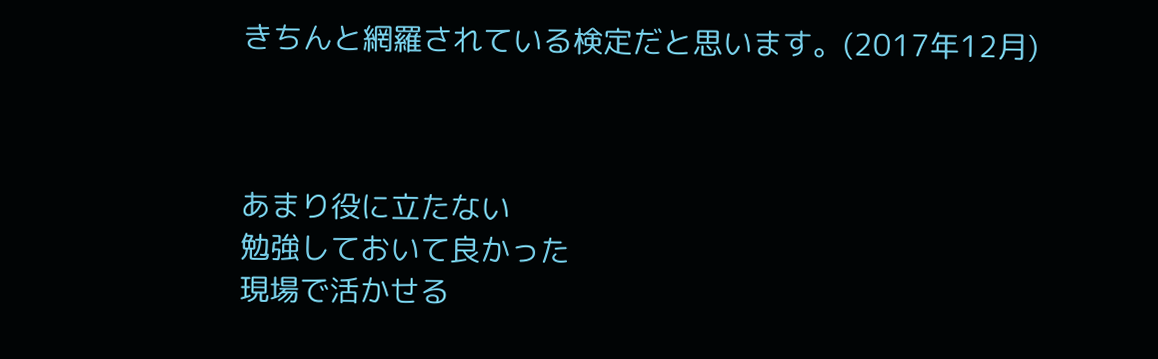きちんと網羅されている検定だと思います。(2017年12月)



あまり役に立たない
勉強しておいて良かった
現場で活かせる